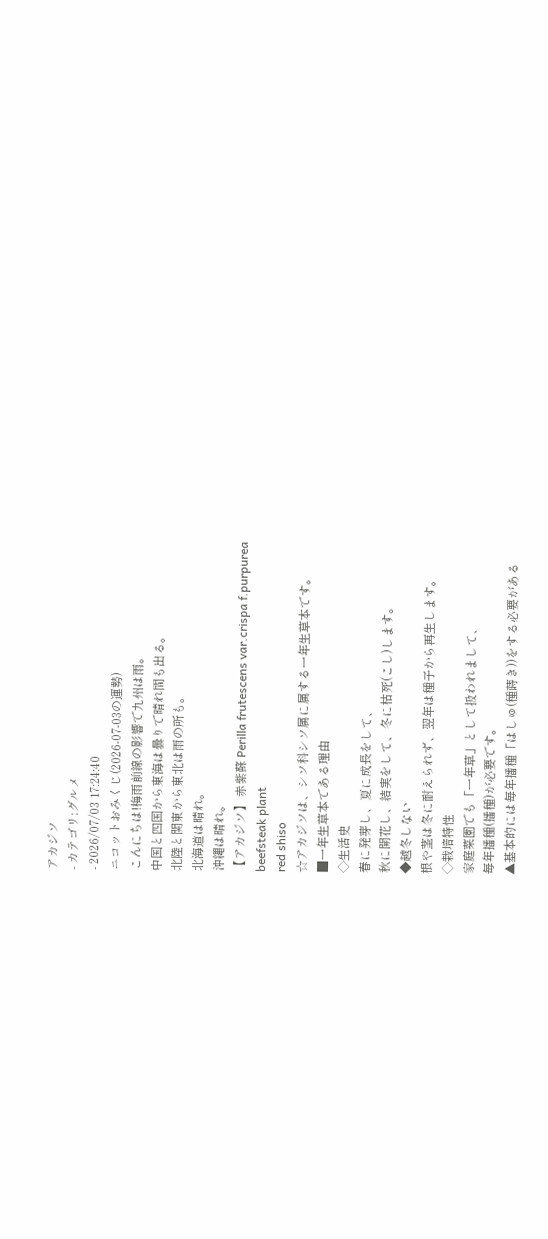アカジソ
- カテゴリ:グルメ
- 2026/07/03 17:24:40
ニコットおみくじ(2026-07-03の運勢)
こんにちは!梅雨前線の影響で九州は雨。
中国と四国から東海は曇りで晴れ間も出る。
北陸と関東から東北は雨の所も。
北海道は晴れ。
沖縄は晴れ。
【アカジソ】 赤紫蘇 Perilla frutescens var.crispa f.purpurea
beefsteak plant
red shiso
☆アカジソは、シソ科シソ属に属する一年生草本です。
■一年生草本である理由
◇生活史
春に発芽し、夏に成長をして、
秋に開花し、結実をして、冬に枯死(こし)します。
◆越冬しない
根や茎は冬に耐えられず、翌年は種子から再生します。
◇栽培特性
家庭菜園でも「一年草」として扱われまして、
毎年播種(播種)が必要です。
▲基本的には毎年播種「はしゅ(種蒔き))をする必要がある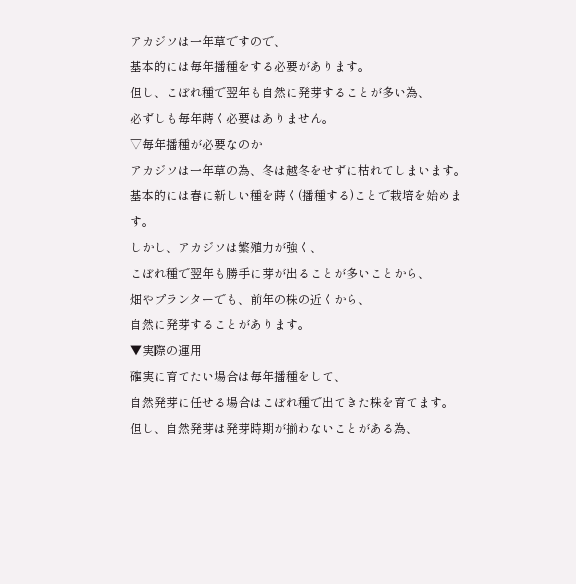アカジソは一年草ですので、
基本的には毎年播種をする必要があります。
但し、こぼれ種で翌年も自然に発芽することが多い為、
必ずしも毎年蒔く必要はありません。
▽毎年播種が必要なのか
アカジソは一年草の為、冬は越冬をせずに枯れてしまいます。
基本的には春に新しい種を蒔く(播種する)ことで栽培を始めます。
しかし、アカジソは繁殖力が強く、
こぼれ種で翌年も勝手に芽が出ることが多いことから、
畑やプランターでも、前年の株の近くから、
自然に発芽することがあります。
▼実際の運用
確実に育てたい場合は毎年播種をして、
自然発芽に任せる場合はこぼれ種で出てきた株を育てます。
但し、自然発芽は発芽時期が揃わないことがある為、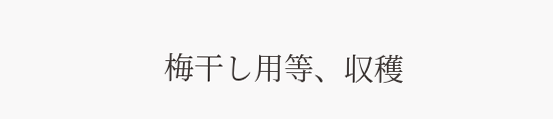梅干し用等、収穫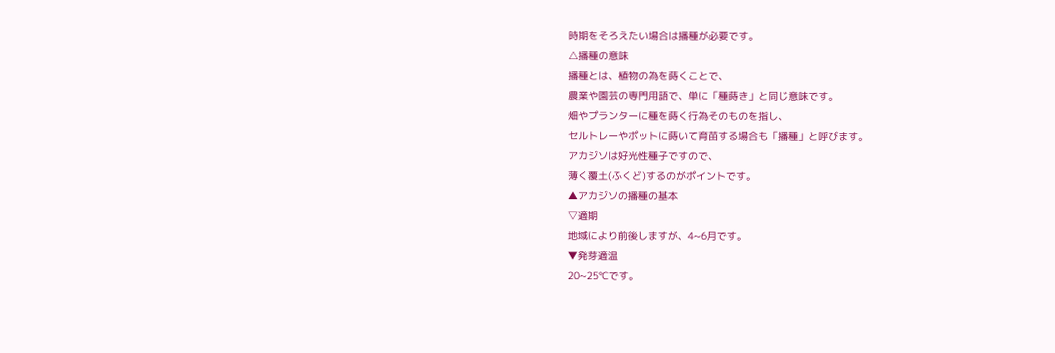時期をそろえたい場合は播種が必要です。
△播種の意味
播種とは、植物の為を蒔くことで、
農業や園芸の専門用語で、単に「種蒔き」と同じ意味です。
畑やプランターに種を蒔く行為そのものを指し、
セルトレーやポットに蒔いて育苗する場合も「播種」と呼びます。
アカジソは好光性種子ですので、
薄く覆土(ふくど)するのがポイントです。
▲アカジソの播種の基本
▽適期
地域により前後しますが、4~6月です。
▼発芽適温
20~25℃です。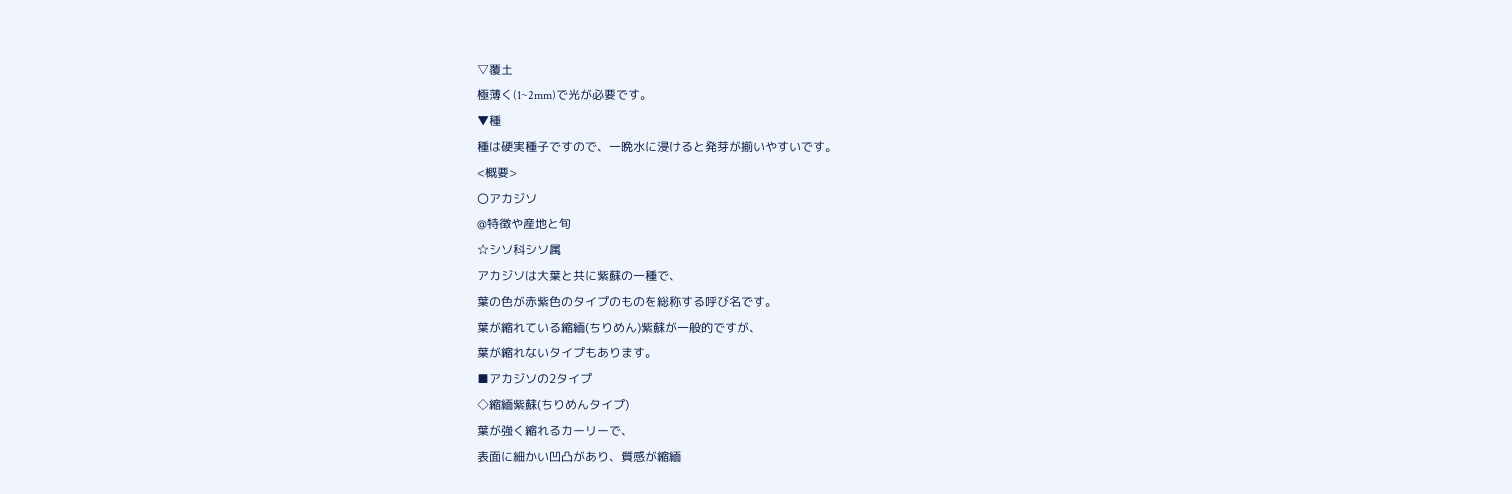▽覆土
極薄く(1~2mm)で光が必要です。
▼種
種は硬実種子ですので、一晩水に浸けると発芽が揃いやすいです。
<概要>
〇アカジソ
@特徴や産地と旬
☆シソ科シソ属
アカジソは大葉と共に紫蘇の一種で、
葉の色が赤紫色のタイプのものを総称する呼び名です。
葉が縮れている縮緬(ちりめん)紫蘇が一般的ですが、
葉が縮れないタイプもあります。
■アカジソの2タイプ
◇縮緬紫蘇(ちりめんタイプ)
葉が強く縮れるカーリーで、
表面に細かい凹凸があり、質感が縮緬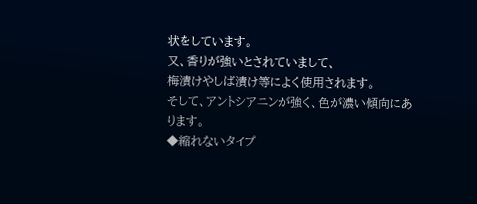状をしています。
又、香りが強いとされていまして、
梅漬けやしば漬け等によく使用されます。
そして、アントシアニンが強く、色が濃い傾向にあります。
◆縮れないタイプ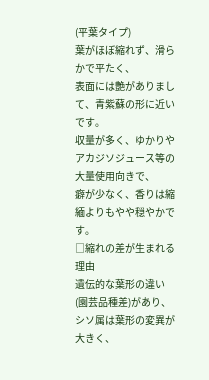(平葉タイプ)
葉がほぼ縮れず、滑らかで平たく、
表面には艶がありまして、青紫蘇の形に近いです。
収量が多く、ゆかりやアカジソジュース等の大量使用向きで、
癖が少なく、香りは縮緬よりもやや穏やかです。
□縮れの差が生まれる理由
遺伝的な葉形の違い(園芸品種差)があり、
シソ属は葉形の変異が大きく、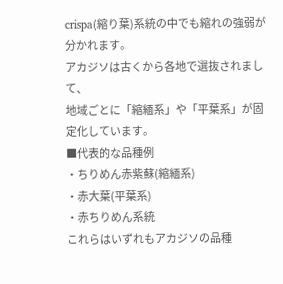crispa(縮り葉)系統の中でも縮れの強弱が分かれます。
アカジソは古くから各地で選抜されまして、
地域ごとに「縮緬系」や「平葉系」が固定化しています。
■代表的な品種例
・ちりめん赤紫蘇(縮緬系)
・赤大葉(平葉系)
・赤ちりめん系統
これらはいずれもアカジソの品種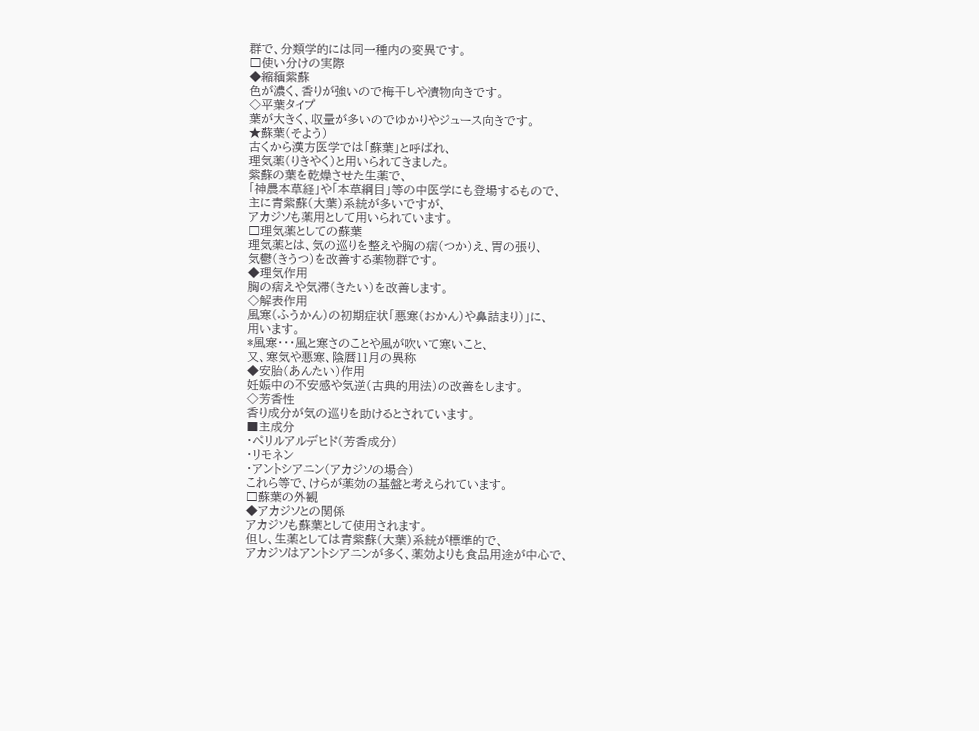群で、分類学的には同一種内の変異です。
□使い分けの実際
◆縮緬紫蘇
色が濃く、香りが強いので梅干しや漬物向きです。
◇平葉タイプ
葉が大きく、収量が多いのでゆかりやジュース向きです。
★蘇葉(そよう)
古くから漢方医学では「蘇葉」と呼ばれ、
理気薬(りきやく)と用いられてきました。
紫蘇の葉を乾燥させた生薬で、
「神農本草経」や「本草綱目」等の中医学にも登場するもので、
主に青紫蘇(大葉)系統が多いですが、
アカジソも薬用として用いられています。
□理気薬としての蘇葉
理気薬とは、気の巡りを整えや胸の痞(つか)え、胃の張り、
気鬱(きうつ)を改善する薬物群です。
◆理気作用
胸の痞えや気滞(きたい)を改善します。
◇解表作用
風寒(ふうかん)の初期症状「悪寒(おかん)や鼻詰まり)」に、
用います。
*風寒・・・風と寒さのことや風が吹いて寒いこと、
又、寒気や悪寒、陰暦11月の異称
◆安胎(あんたい)作用
妊娠中の不安感や気逆(古典的用法)の改善をします。
◇芳香性
香り成分が気の巡りを助けるとされています。
■主成分
・ぺリルアルデヒド(芳香成分)
・リモネン
・アントシアニン(アカジソの場合)
これら等で、けらが薬効の基盤と考えられています。
□蘇葉の外観
◆アカジソとの関係
アカジソも蘇葉として使用されます。
但し、生薬としては青紫蘇(大葉)系統が標準的で、
アカジソはアントシアニンが多く、薬効よりも食品用途が中心で、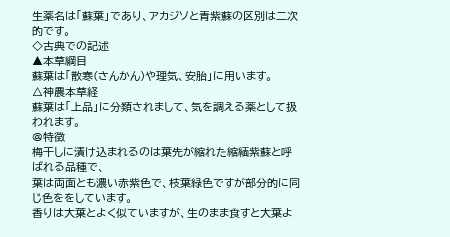生薬名は「蘇葉」であり、アカジソと青紫蘇の区別は二次的です。
◇古典での記述
▲本草綱目
蘇葉は「散寒(さんかん)や理気、安胎」に用います。
△神農本草経
蘇葉は「上品」に分類されまして、気を調える薬として扱われます。
@特徴
梅干しに漬け込まれるのは葉先が縮れた縮緬紫蘇と呼ばれる品種で、
葉は両面とも濃い赤紫色で、枝葉緑色ですが部分的に同じ色ををしています。
香りは大葉とよく似ていますが、生のまま食すと大葉よ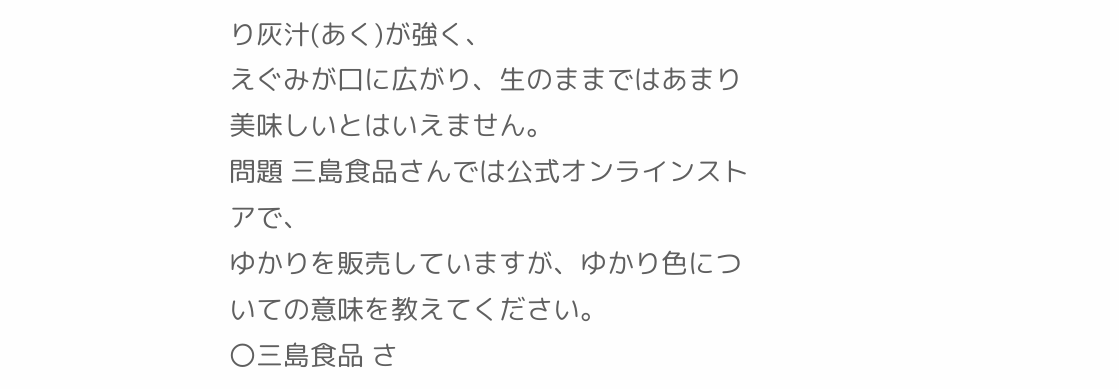り灰汁(あく)が強く、
えぐみが口に広がり、生のままではあまり美味しいとはいえません。
問題 三島食品さんでは公式オンラインストアで、
ゆかりを販売していますが、ゆかり色についての意味を教えてください。
〇三島食品 さ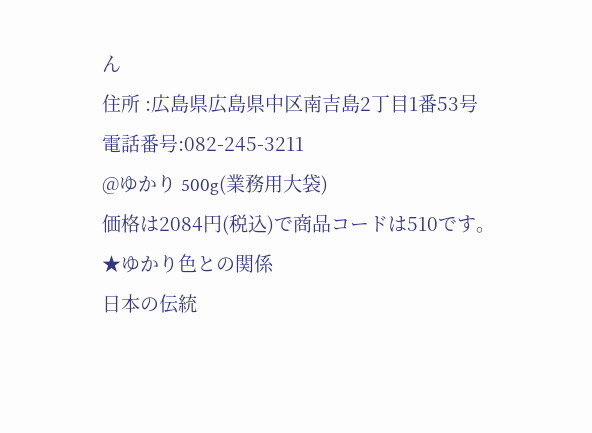ん
住所 :広島県広島県中区南吉島2丁目1番53号
電話番号:082-245-3211
@ゆかり 500g(業務用大袋)
価格は2084円(税込)で商品コードは510です。
★ゆかり色との関係
日本の伝統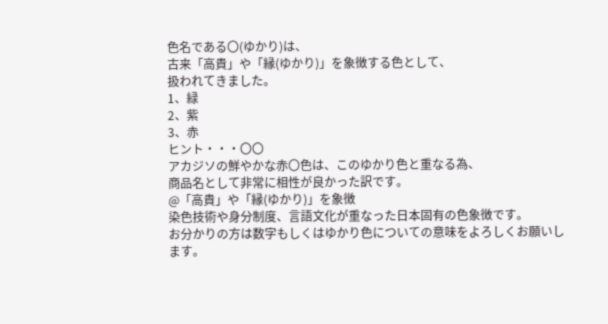色名である〇(ゆかり)は、
古来「高貴」や「縁(ゆかり)」を象徴する色として、
扱われてきました。
1、緑
2、紫
3、赤
ヒント・・・〇〇
アカジソの鮮やかな赤〇色は、このゆかり色と重なる為、
商品名として非常に相性が良かった訳です。
@「高貴」や「縁(ゆかり)」を象徴
染色技術や身分制度、言語文化が重なった日本固有の色象徴です。
お分かりの方は数字もしくはゆかり色についての意味をよろしくお願いします。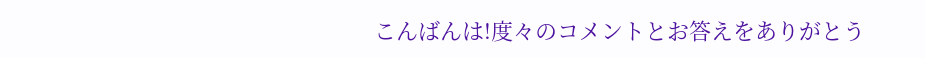こんばんは!度々のコメントとお答えをありがとう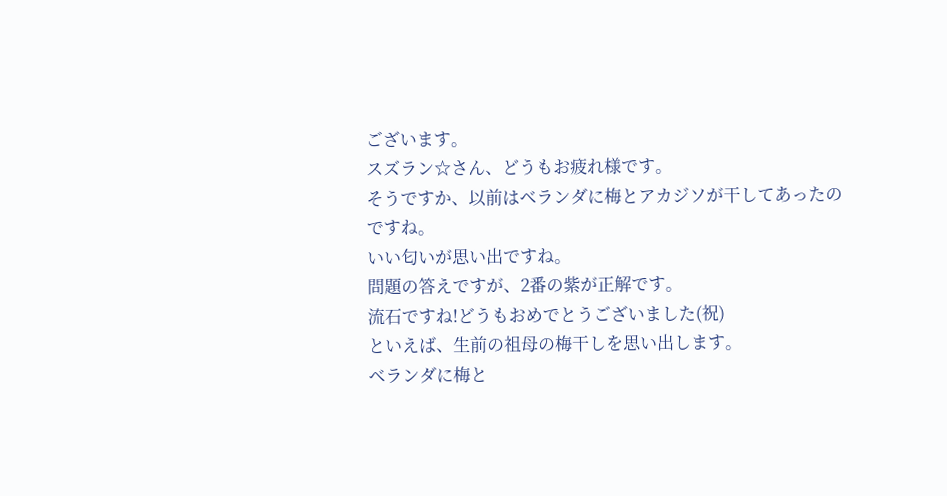ございます。
スズラン☆さん、どうもお疲れ様です。
そうですか、以前はベランダに梅とアカジソが干してあったのですね。
いい匂いが思い出ですね。
問題の答えですが、2番の紫が正解です。
流石ですね!どうもおめでとうございました(祝)
といえば、生前の祖母の梅干しを思い出します。
ベランダに梅と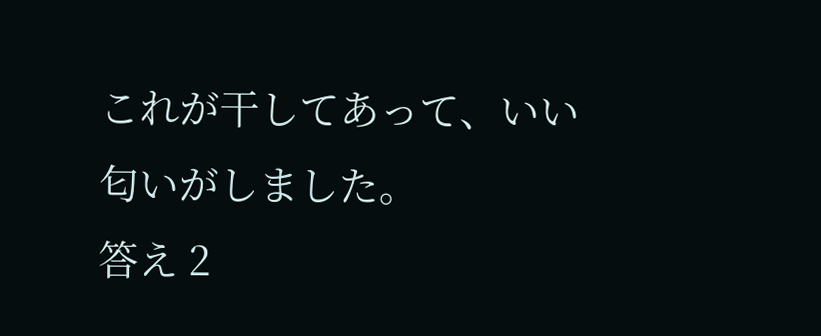これが干してあって、いい匂いがしました。
答え 2